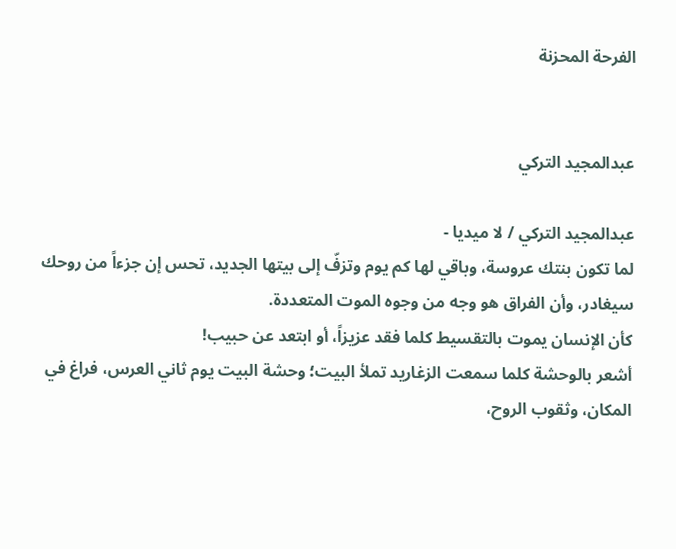الفرحة المحزنة


عبدالمجيد التركي

عبدالمجيد التركي / لا ميديا -
لما تكون بنتك عروسة، وباقي لها كم يوم وتزفّ إلى بيتها الجديد، تحس إن جزءاً من روحك سيغادر، وأن الفراق هو وجه من وجوه الموت المتعددة.
كأن الإنسان يموت بالتقسيط كلما فقد عزيزاً، أو ابتعد عن حبيب!
أشعر بالوحشة كلما سمعت الزغاريد تملأ البيت؛ وحشة البيت يوم ثاني العرس، فراغ في المكان، وثقوب الروح،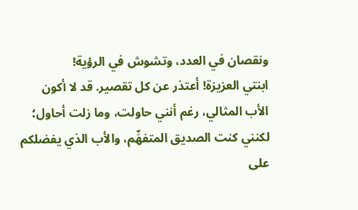ونقصان في العدد، وتشوش في الرؤية!
ابنتي العزيزة! أعتذر عن كل تقصير. قد لا أكون الأب المثالي، رغم أنني حاولت، وما زلت أحاول؛ لكنني كنت الصديق المتفهِّم، والأب الذي يفضلكم على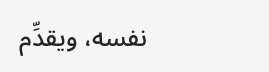نفسه، ويقدِّم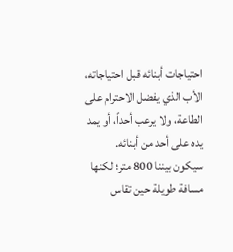احتياجات أبنائه قبل احتياجاته، الأب الذي يفضل الاحترام على الطاعة، ولا يرعب أحداً، أو يمد يده على أحد من أبنائه.
سيكون بيننا 800 متر؛ لكنها مسافة طويلة حين تقاس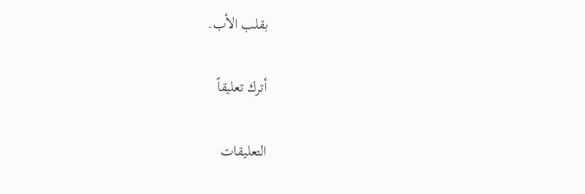بقلب الأب.

أترك تعليقاً

التعليقات